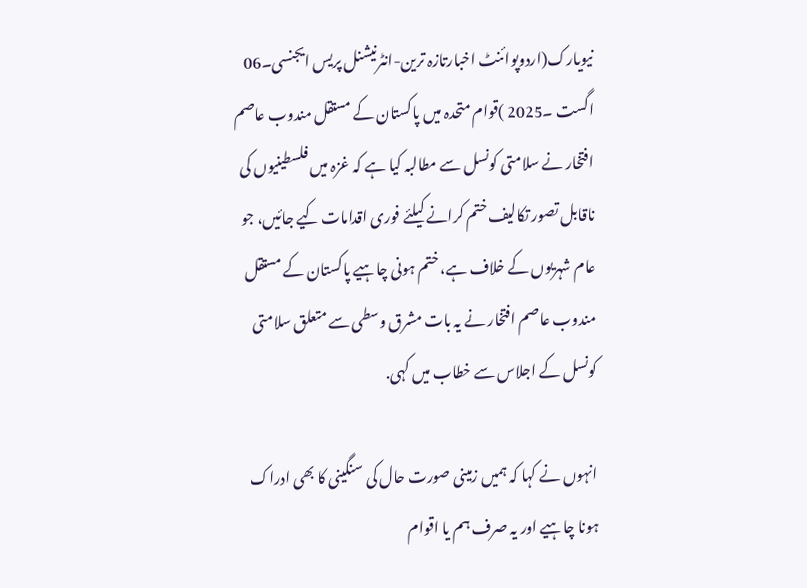نیویارک(اردوپوائنٹ اخبارتازہ ترین-انٹرنیشنل پریس ایجنسی۔06 اگست ۔2025 )قوام متحدہ میں پاکستان کے مستقل مندوب عاصم افتخار نے سلامتی کونسل سے مطالبہ کیا ہے کہ غزہ میں فلسطینیوں کی ناقابل تصور تکالیف ختم کرانے کیلئے فوری اقدامات کیے جائیں، جو عام شہریوں کے خلاف ہے، ختم ہونی چاہیے پاکستان کے مستقل مندوب عاصم افتخار نے یہ بات مشرق وسطی سے متعلق سلامتی کونسل کے اجلاس سے خطاب میں کہی.

انہوں نے کہا کہ ہمیں زمینی صورت حال کی سنگینی کا بھی ادراک ہونا چاہیے اور یہ صرف ہم یا اقوام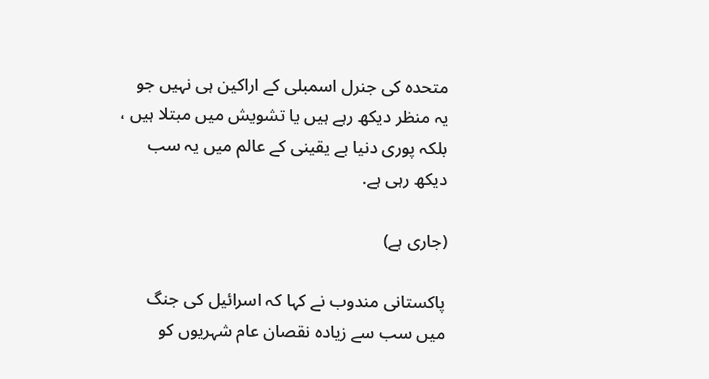متحدہ کی جنرل اسمبلی کے اراکین ہی نہیں جو یہ منظر دیکھ رہے ہیں یا تشویش میں مبتلا ہیں ، بلکہ پوری دنیا بے یقینی کے عالم میں یہ سب دیکھ رہی ہے.

(جاری ہے)

پاکستانی مندوب نے کہا کہ اسرائیل کی جنگ میں سب سے زیادہ نقصان عام شہریوں کو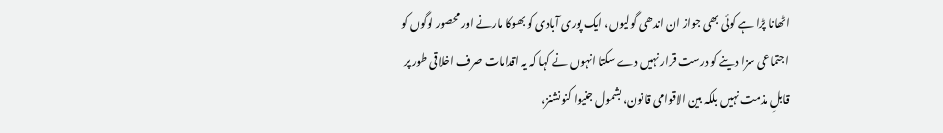اٹھانا پڑا ہے کوئی بھی جواز ان اندھی گولیوں، ایک پوری آبادی کو بھوکا مارنے اور محصور لوگوں کو اجتماعی سزا دینے کو درست قرار نہیں دے سکتا انہوں نے کہا کہ یہ اقدامات صرف اخلاقی طور پر قابلِ مذمت نہیں بلکہ بین الاقوامی قانون، بشمول جنیوا کنونشنز،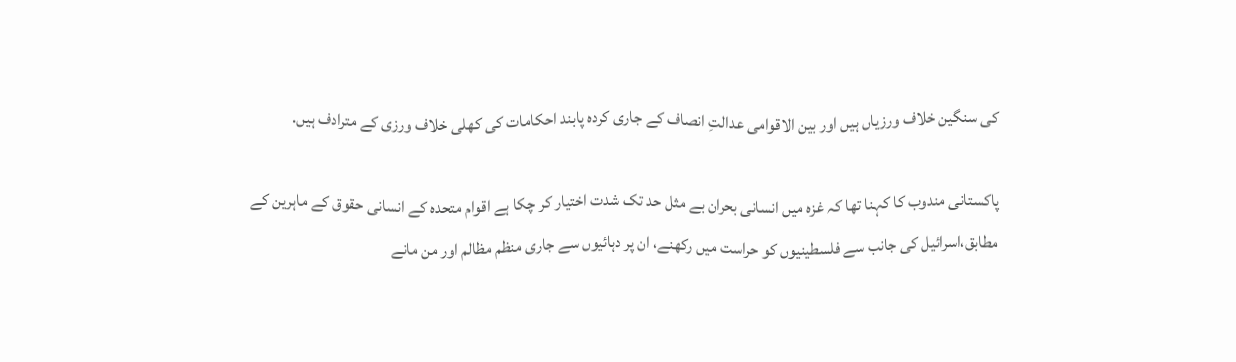کی سنگین خلاف ورزیاں ہیں اور بین الاقوامی عدالتِ انصاف کے جاری کردہ پابند احکامات کی کھلی خلاف ورزی کے مترادف ہیں.

پاکستانی مندوب کا کہنا تھا کہ غزہ میں انسانی بحران بے مثل حد تک شدت اختیار کر چکا ہے اقوام متحدہ کے انسانی حقوق کے ماہرین کے مطابق،اسرائیل کی جانب سے فلسطینیوں کو حراست میں رکھنے، ان پر دہائیوں سے جاری منظم مظالم اور من مانے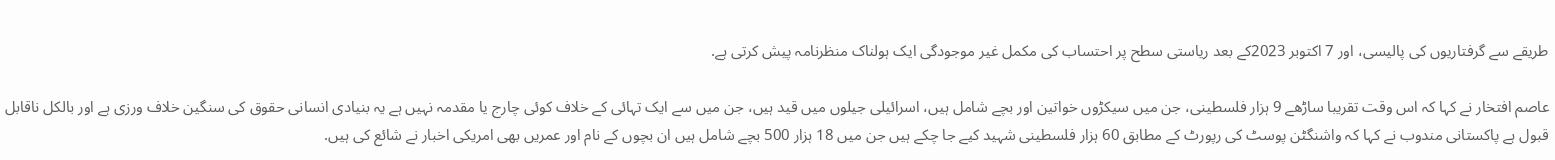طریقے سے گرفتاریوں کی پالیسی، اور 7 اکتوبر 2023کے بعد ریاستی سطح پر احتساب کی مکمل غیر موجودگی ایک ہولناک منظرنامہ پیش کرتی ہے.

عاصم افتخار نے کہا کہ اس وقت تقریبا ساڑھے 9 ہزار فلسطینی، جن میں سیکڑوں خواتین اور بچے شامل ہیں، اسرائیلی جیلوں میں قید ہیں، جن میں سے ایک تہائی کے خلاف کوئی چارج یا مقدمہ نہیں ہے یہ بنیادی انسانی حقوق کی سنگین خلاف ورزی ہے اور بالکل ناقابل قبول ہے پاکستانی مندوب نے کہا کہ واشنگٹن پوسٹ کی رپورٹ کے مطابق 60 ہزار فلسطینی شہید کیے جا چکے ہیں جن میں 18 ہزار 500 بچے شامل ہیں ان بچوں کے نام اور عمریں بھی امریکی اخبار نے شائع کی ہیں.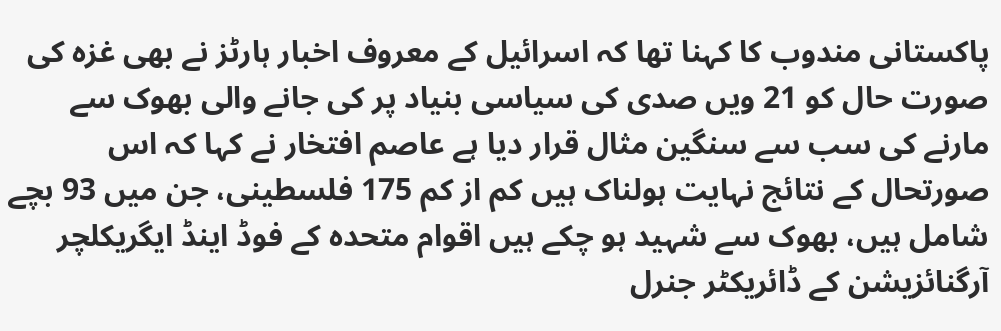پاکستانی مندوب کا کہنا تھا کہ اسرائیل کے معروف اخبار ہارٹز نے بھی غزہ کی صورت حال کو 21 ویں صدی کی سیاسی بنیاد پر کی جانے والی بھوک سے مارنے کی سب سے سنگین مثال قرار دیا ہے عاصم افتخار نے کہا کہ اس صورتحال کے نتائج نہایت ہولناک ہیں کم از کم 175 فلسطینی، جن میں 93 بچے شامل ہیں، بھوک سے شہید ہو چکے ہیں اقوام متحدہ کے فوڈ اینڈ ایگریکلچر آرگنائزیشن کے ڈائریکٹر جنرل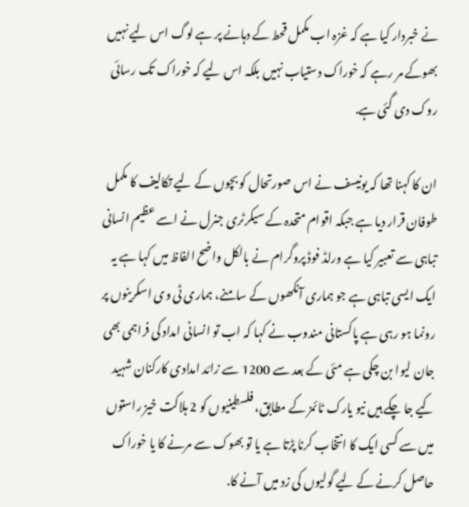نے خبردار کیا ہے کہ غزہ اب مکمل قحط کے دہانے پر ہے لوگ اس لیے نہیں بھوکے مر رہے کہ خوراک دستیاب نہیں بلکہ اس لیے کہ خوراک تک رسائی روک دی گئی ہے.

ان کا کہنا تھا کہ یونیسف نے اس صورتحال کو بچوں کے لیے تکالیف کا مکمل طوفان قرار دیا ہے جبکہ اقوام متحدہ کے سیکرٹری جنرل نے اسے عظیم انسانی تباہی سے تعبیر کیا ہے ورلڈ فوڈ پروگرام نے بالکل واضح الفاظ میں کہا ہے یہ ایک ایسی تباہی ہے جو ہماری آنکھوں کے سامنے، ہماری ٹی وی اسکرینوں پر رونما ہو رہی ہے پاکستانی مندوب نے کہا کہ اب تو انسانی امداد کی فراہمی بھی جان لیوا بن چکی ہے مئی کے بعد سے 1200 سے زائد امدادی کارکنان شہید کیے جا چکے ہیں نیو یارک ٹائمز کے مطابق، فلسطینیوں کو 2 ہلاکت خیز راستوں میں سے کسی ایک کا انتخاب کرنا پڑتا ہے یا تو بھوک سے مرنے کا یا خوراک حاصل کرنے کے لیے گولیوں کی زد میں آنے کا.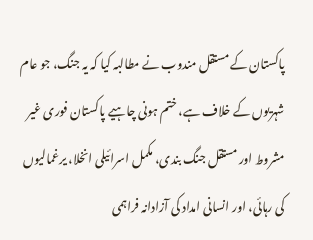پاکستان کے مستقل مندوب نے مطالبہ کیا کہ یہ جنگ، جو عام شہریوں کے خلاف ہے، ختم ہونی چاہیے پاکستان فوری غیر مشروط اور مستقل جنگ بندی، مکمل اسرائیلی انخلا، یرغمالیوں کی رہائی، اور انسانی امداد کی آزادانہ فراہمی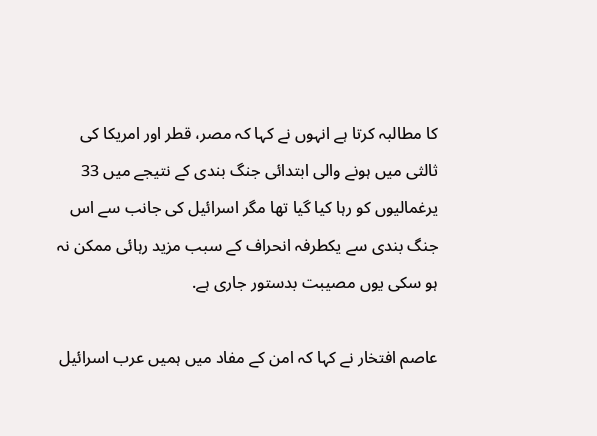کا مطالبہ کرتا ہے انہوں نے کہا کہ مصر، قطر اور امریکا کی ثالثی میں ہونے والی ابتدائی جنگ بندی کے نتیجے میں 33 یرغمالیوں کو رہا کیا گیا تھا مگر اسرائیل کی جانب سے اس جنگ بندی سے یکطرفہ انحراف کے سبب مزید رہائی ممکن نہ ہو سکی یوں مصیبت بدستور جاری ہے.

عاصم افتخار نے کہا کہ امن کے مفاد میں ہمیں عرب اسرائیل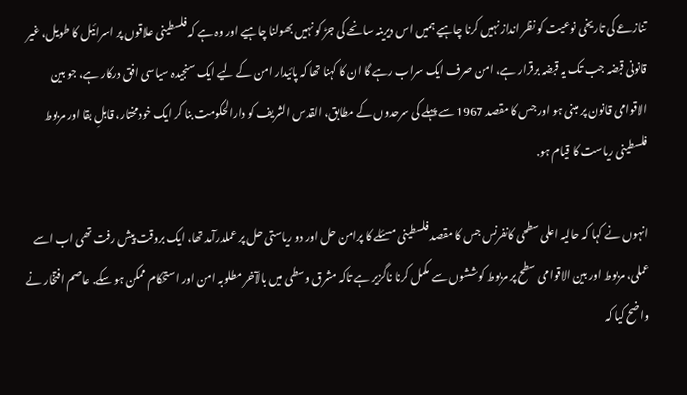تنازعے کی تاریخی نوعیت کو نظر انداز نہیں کرنا چاہیے ہمیں اس دیرینہ سانحے کی جڑ کو نہیں بھولنا چاہیے اور وہ ہے کہ فلسطینی علاقوں پر اسرائیل کا طویل، غیر قانونی قبضہ جب تک یہ قبضہ برقرار ہے، امن صرف ایک سراب رہے گا ان کا کہنا تھا کہ پائیدار امن کے لیے ایک سنجیدہ سیاسی افق درکار ہے، جو بین الاقوامی قانون پر مبنی ہو اور جس کا مقصد 1967 سے پہلے کی سرحدوں کے مطابق، القدس الشریف کو دارالحکومت بنا کر ایک خودمختار، قابلِ بقا اور مربوط فلسطینی ریاست کا قیام ہو.

انہوں نے کہا کہ حالیہ اعلی سطحی کانفرنس جس کا مقصد فلسطینی مسئلے کا پرامن حل اور دو ریاستی حل پر عملدرآمد تھا، ایک بروقت پیش رفت تھی اب اسے عملی، مربوط اور بین الاقوامی سطح پر مربوط کوششوں سے مکمل کرنا ناگزیر ہے تاکہ مشرق وسطی میں بالآخر مطلوبہ امن اور استحکام ممکن ہو سکے. عاصم افتخار نے واضح کیا کہ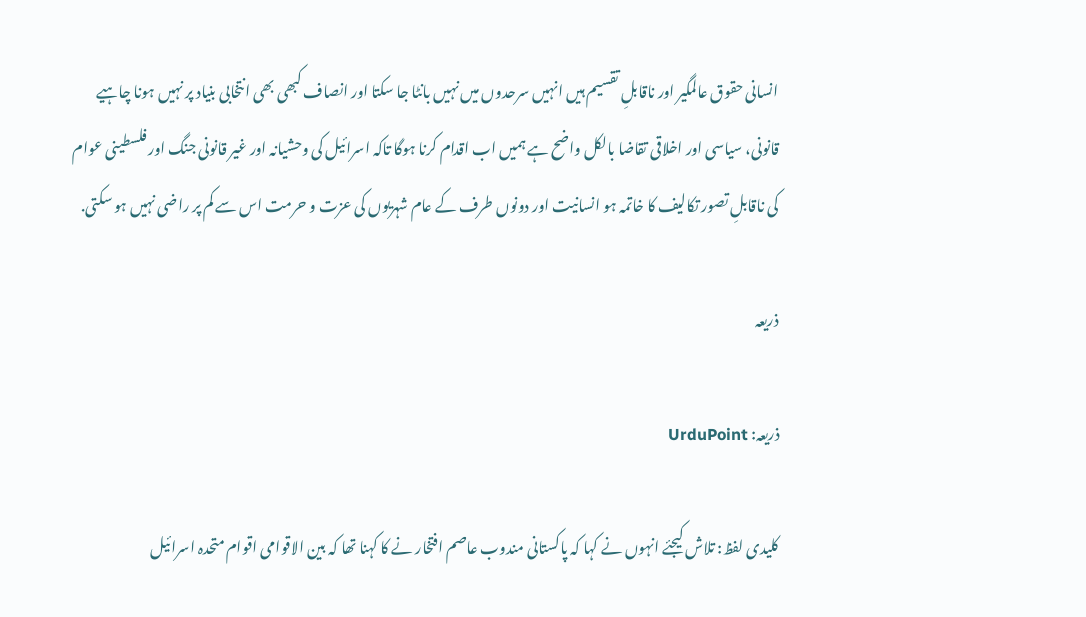انسانی حقوق عالمگیر اور ناقابلِ تقسیم ہیں انہیں سرحدوں میں نہیں بانٹا جا سکتا اور انصاف کبھی بھی انتخابی بنیاد پر نہیں ہونا چاہیے قانونی، سیاسی اور اخلاقی تقاضا بالکل واضح ہے ہمیں اب اقدام کرنا ہوگا تاکہ اسرائیل کی وحشیانہ اور غیر قانونی جنگ اور فلسطینی عوام کی ناقابلِ تصور تکالیف کا خاتمہ ہو انسانیت اور دونوں طرف کے عام شہریوں کی عزت و حرمت اس سے کم پر راضی نہیں ہو سکتی.

ذریعہ

ذریعہ: UrduPoint

کلیدی لفظ: تلاش کیجئے انہوں نے کہا کہ پاکستانی مندوب عاصم افتخار نے کا کہنا تھا کہ بین الاقوامی اقوام متحدہ اسرائیل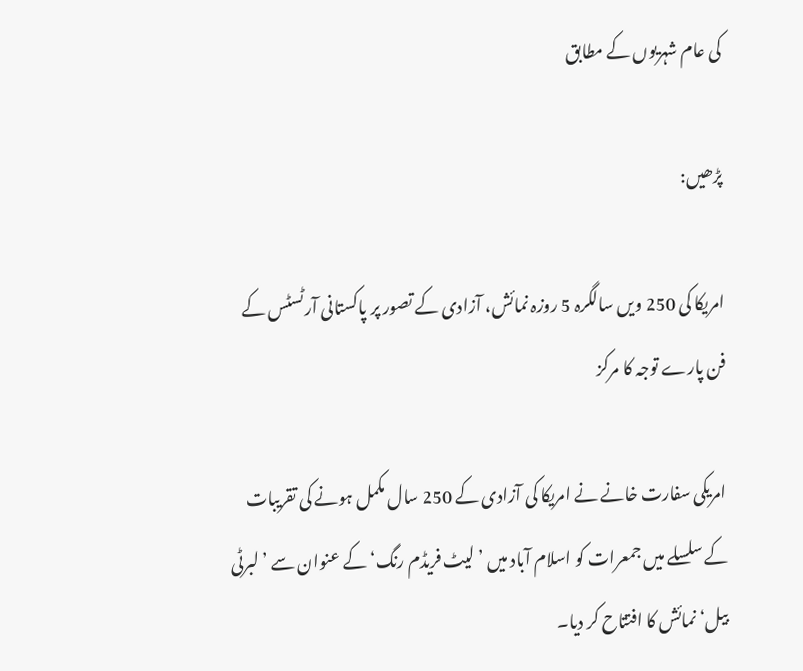کی عام شہریوں کے مطابق

پڑھیں:

امریکا کی 250 ویں سالگرہ 5 روزہ نمائش، آزادی کے تصور پر پاکستانی آرٹسٹس کے فن پارے توجہ کا مرکز

امریکی سفارت خانے نے امریکا کی آزادی کے 250 سال مکمل ہونے کی تقریبات کے سلسلے میں جمعرات کو اسلام آباد میں ’لیٹ فریڈم رنگ‘ کے عنوان سے ’لبرٹی بیل‘ نمائش کا افتتاح کر دیا۔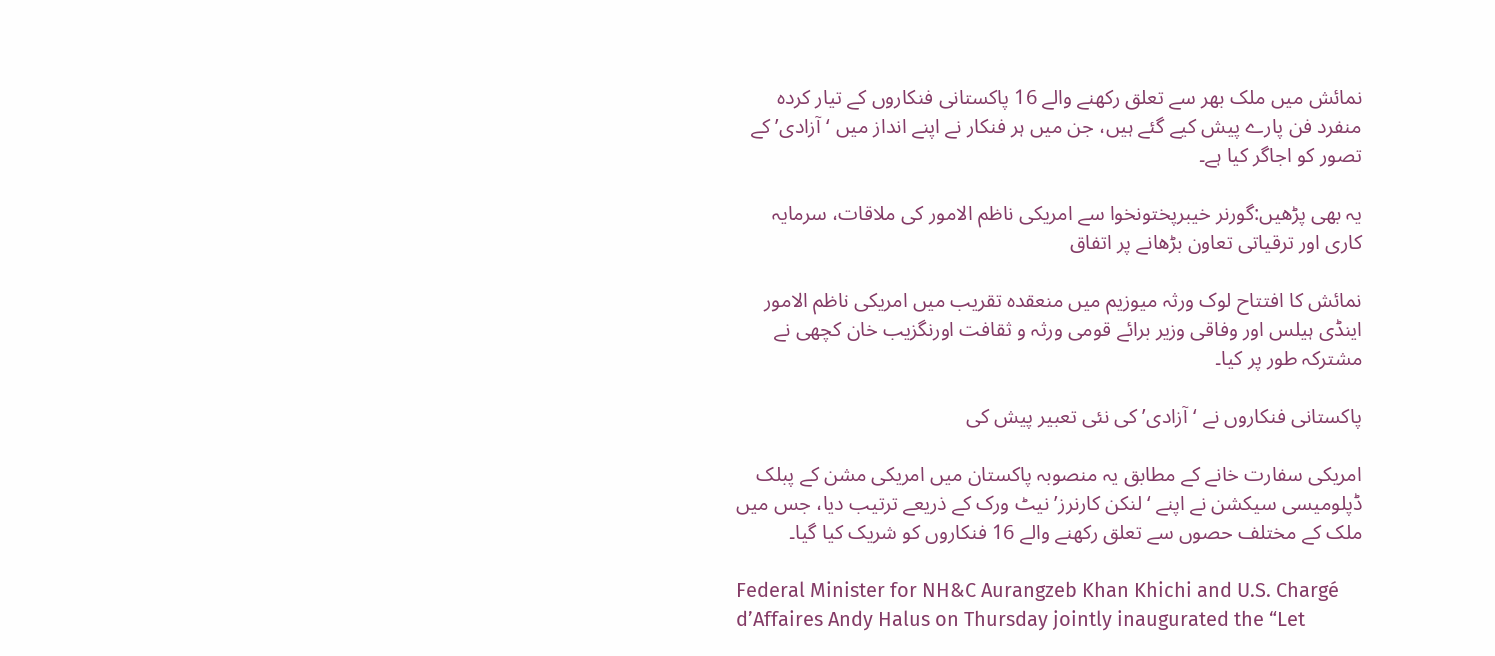نمائش میں ملک بھر سے تعلق رکھنے والے 16 پاکستانی فنکاروں کے تیار کردہ منفرد فن پارے پیش کیے گئے ہیں، جن میں ہر فنکار نے اپنے انداز میں ‘آزادی’ کے تصور کو اجاگر کیا ہے۔

یہ بھی پڑھیں:گورنر خیبرپختونخوا سے امریکی ناظم الامور کی ملاقات، سرمایہ کاری اور ترقیاتی تعاون بڑھانے پر اتفاق

نمائش کا افتتاح لوک ورثہ میوزیم میں منعقدہ تقریب میں امریکی ناظم الامور اینڈی ہیلس اور وفاقی وزیر برائے قومی ورثہ و ثقافت اورنگزیب خان کچھی نے مشترکہ طور پر کیا۔

پاکستانی فنکاروں نے ‘آزادی’ کی نئی تعبیر پیش کی

امریکی سفارت خانے کے مطابق یہ منصوبہ پاکستان میں امریکی مشن کے پبلک ڈپلومیسی سیکشن نے اپنے ‘لنکن کارنرز’ نیٹ ورک کے ذریعے ترتیب دیا، جس میں ملک کے مختلف حصوں سے تعلق رکھنے والے 16 فنکاروں کو شریک کیا گیا۔

Federal Minister for NH&C Aurangzeb Khan Khichi and U.S. Chargé d’Affaires Andy Halus on Thursday jointly inaugurated the “Let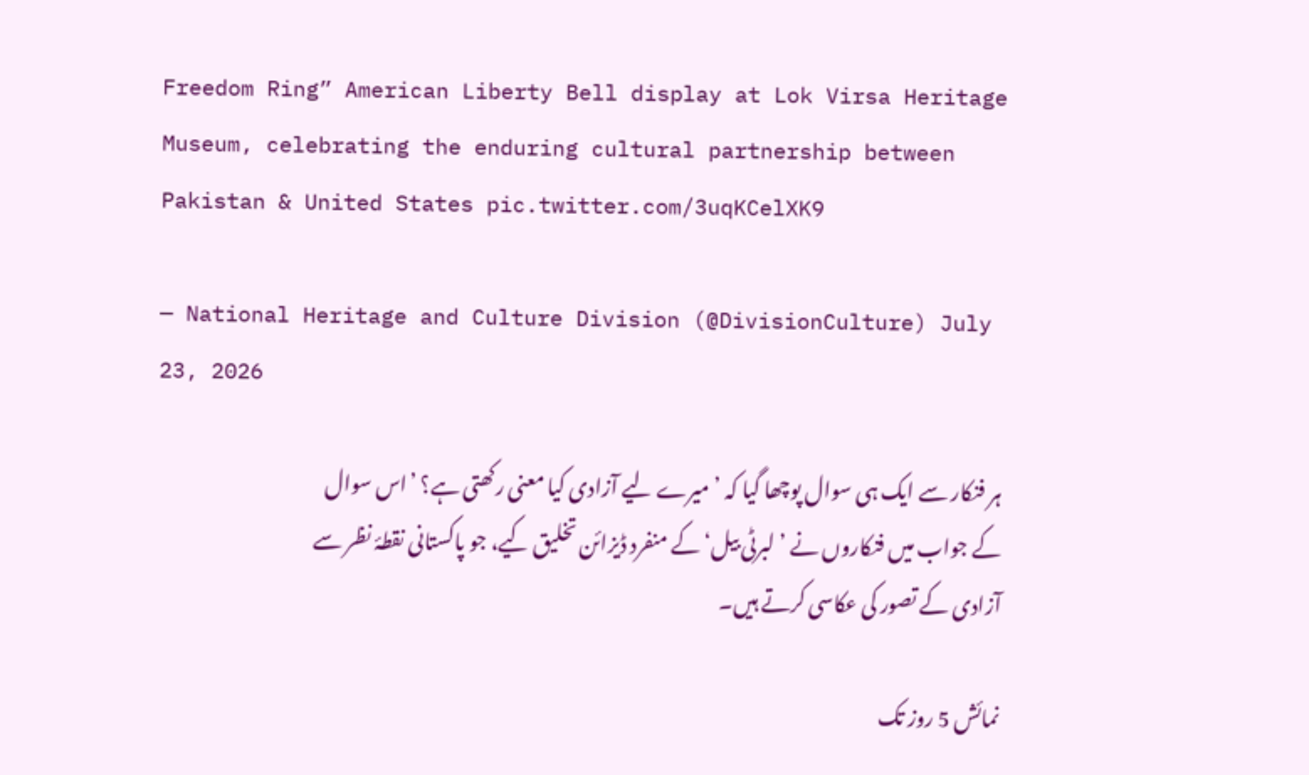Freedom Ring” American Liberty Bell display at Lok Virsa Heritage Museum, celebrating the enduring cultural partnership between Pakistan & United States pic.twitter.com/3uqKCelXK9

— National Heritage and Culture Division (@DivisionCulture) July 23, 2026

ہر فنکار سے ایک ہی سوال پوچھا گیا کہ ’میرے لیے آزادی کیا معنی رکھتی ہے؟ ’اس سوال کے جواب میں فنکاروں نے ’لبرٹی بیل‘ کے منفرد ڈیزائن تخلیق کیے، جو پاکستانی نقطۂ نظر سے آزادی کے تصور کی عکاسی کرتے ہیں۔

نمائش 5 روز تک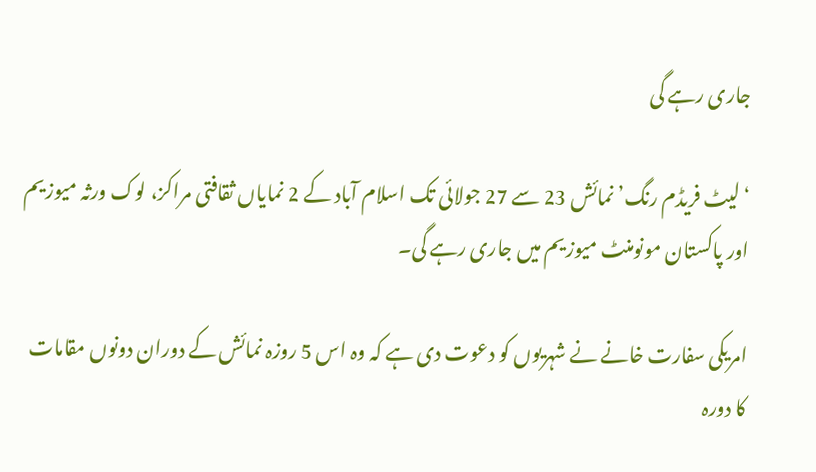جاری رہے گی

‘لیٹ فریڈم رنگ’ نمائش 23 سے 27 جولائی تک اسلام آباد کے 2 نمایاں ثقافتی مراکز، لوک ورثہ میوزیم اور پاکستان مونومنٹ میوزیم میں جاری رہے گی۔

امریکی سفارت خانے نے شہریوں کو دعوت دی ہے کہ وہ اس 5 روزہ نمائش کے دوران دونوں مقامات کا دورہ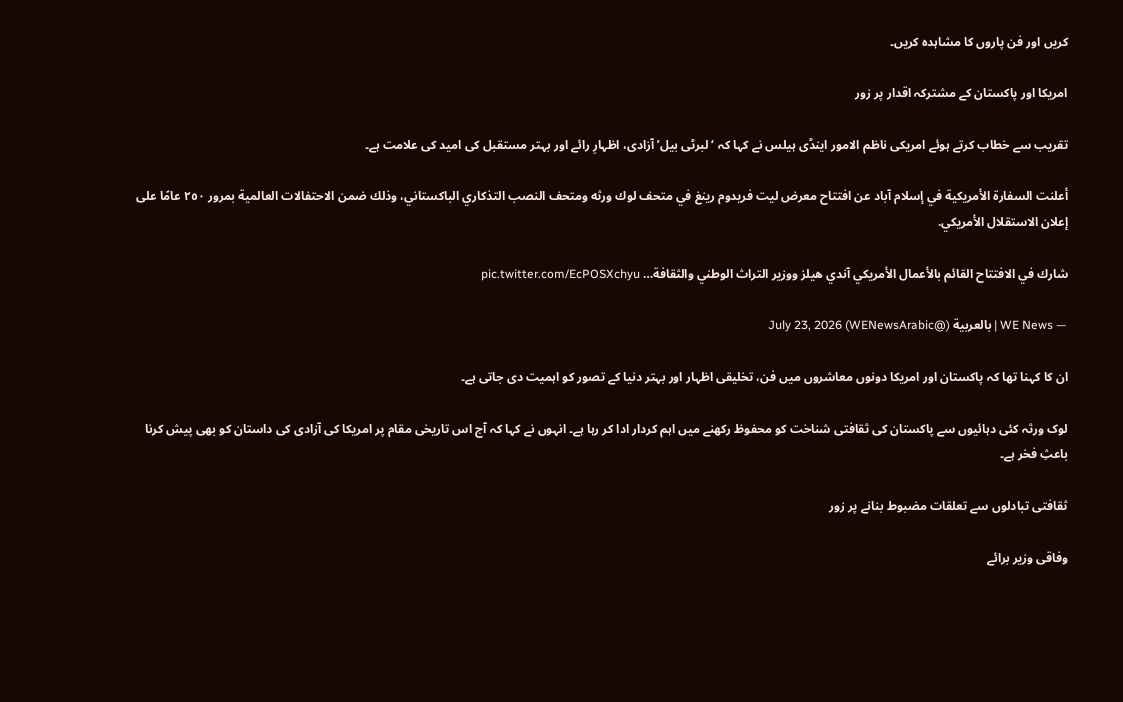کریں اور فن پاروں کا مشاہدہ کریں۔

امریکا اور پاکستان کے مشترکہ اقدار پر زور

تقریب سے خطاب کرتے ہوئے امریکی ناظم الامور اینڈی ہیلس نے کہا کہ ‘لبرٹی بیل’ آزادی، اظہارِ رائے اور بہتر مستقبل کی امید کی علامت ہے۔

أعلنت السفارة الأمريكية في إسلام آباد عن افتتاح معرض ليت فريدوم رينغ في متحف لوك ورثه ومتحف النصب التذكاري الباكستاني، وذلك ضمن الاحتفالات العالمية بمرور ٢٥٠ عامًا على إعلان الاستقلال الأمريكي.

شارك في الافتتاح القائم بالأعمال الأمريكي آندي هيلز ووزير التراث الوطني والثقافة… pic.twitter.com/EcPOSXchyu

— WE News | بالعربية (@WENewsArabic) July 23, 2026

ان کا کہنا تھا کہ پاکستان اور امریکا دونوں معاشروں میں فن، تخلیقی اظہار اور بہتر دنیا کے تصور کو اہمیت دی جاتی ہے۔

لوک ورثہ کئی دہائیوں سے پاکستان کی ثقافتی شناخت کو محفوظ رکھنے میں اہم کردار ادا کر رہا ہے۔ انہوں نے کہا کہ آج اس تاریخی مقام پر امریکا کی آزادی کی داستان کو بھی پیش کرنا باعثِ فخر ہے۔

ثقافتی تبادلوں سے تعلقات مضبوط بنانے پر زور

وفاقی وزیر برائے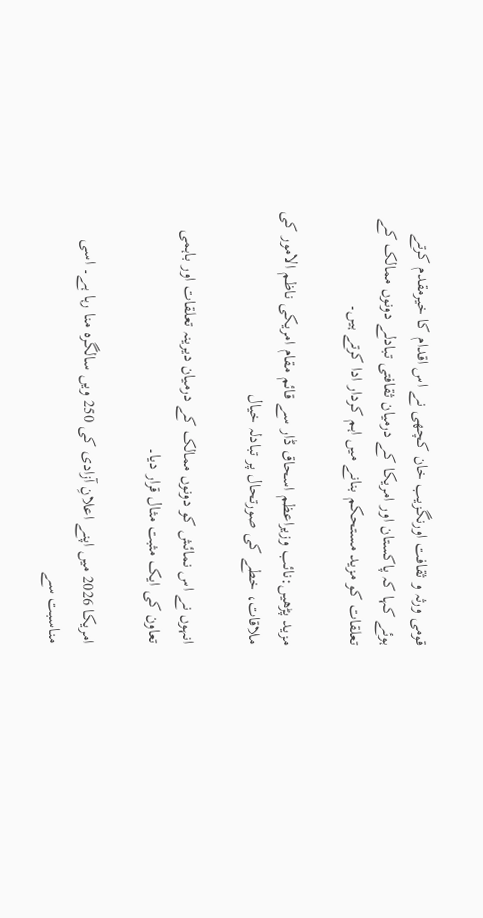قومی ورثہ و ثقافت اورنگزیب خان کچھی نے اس اقدام کا خیرمقدم کرتے ہوئے کہا کہ پاکستان اور امریکا کے درمیان ثقافتی تبادلے دونوں ممالک کے تعلقات کو مزید مستحکم بنانے میں اہم کردار ادا کرتے ہیں۔

مزید پڑھیں:نائب وزیراعظم اسحاق ڈار سے قائم مقام امریکی ناظم الامور کی ملاقات، خطے کی صورتحال پر تبادلہ خیال

انہوں نے اس نمائش کو دونوں ممالک کے درمیان دیرینہ تعلقات اور باہمی تعاون کی ایک مثبت مثال قرار دیا۔

امریکا 2026 میں اپنے اعلانِ آزادی کی 250 ویں سالگرہ منا رہا ہے۔ اسی مناسبت سے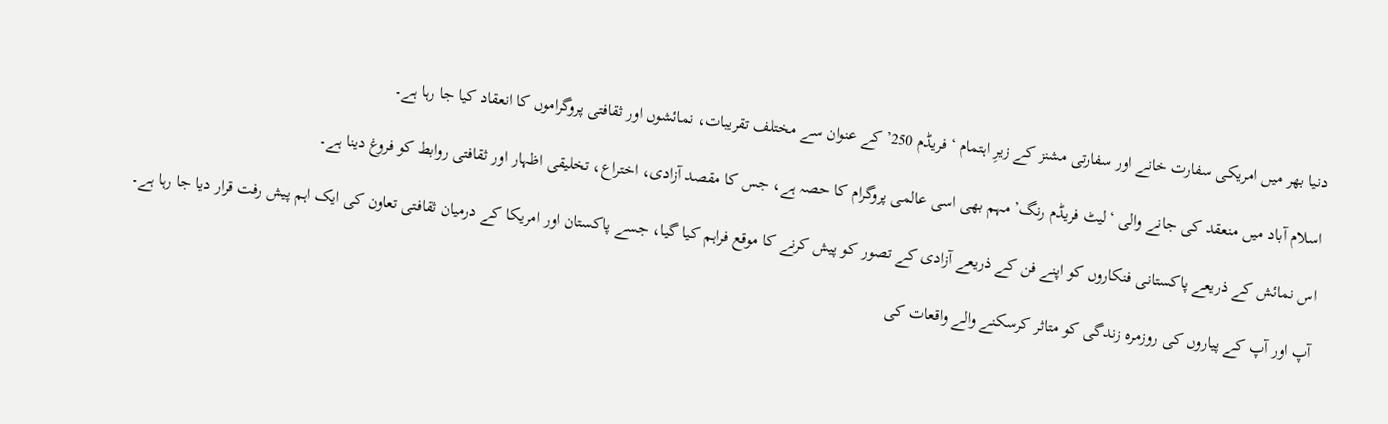دنیا بھر میں امریکی سفارت خانے اور سفارتی مشنز کے زیرِ اہتمام ‘فریڈم 250’ کے عنوان سے مختلف تقریبات، نمائشوں اور ثقافتی پروگراموں کا انعقاد کیا جا رہا ہے۔

اسلام آباد میں منعقد کی جانے والی ‘لیٹ فریڈم رنگ’ مہم بھی اسی عالمی پروگرام کا حصہ ہے، جس کا مقصد آزادی، اختراع، تخلیقی اظہار اور ثقافتی روابط کو فروغ دینا ہے۔

اس نمائش کے ذریعے پاکستانی فنکاروں کو اپنے فن کے ذریعے آزادی کے تصور کو پیش کرنے کا موقع فراہم کیا گیا، جسے پاکستان اور امریکا کے درمیان ثقافتی تعاون کی ایک اہم پیش رفت قرار دیا جا رہا ہے۔

آپ اور آپ کے پیاروں کی روزمرہ زندگی کو متاثر کرسکنے والے واقعات کی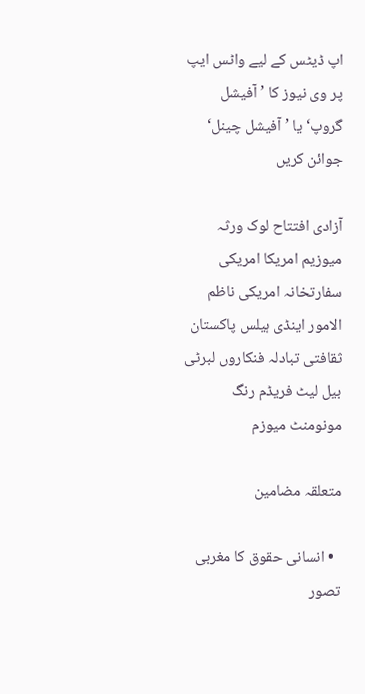اپ ڈیٹس کے لیے واٹس ایپ پر وی نیوز کا ’آفیشل گروپ‘ یا ’آفیشل چینل‘ جوائن کریں

آزادی افتتاح لوک ورثہ میوزیم امریکا امریکی سفارتخانہ امریکی ناظم الامور اینڈی ہیلس پاکستان ثقافتی تبادلہ فنکاروں لبرٹی بیل لیٹ فریڈم رنگ مونومنٹ میوزم

متعلقہ مضامین

  • انسانی حقوق کا مغربی تصور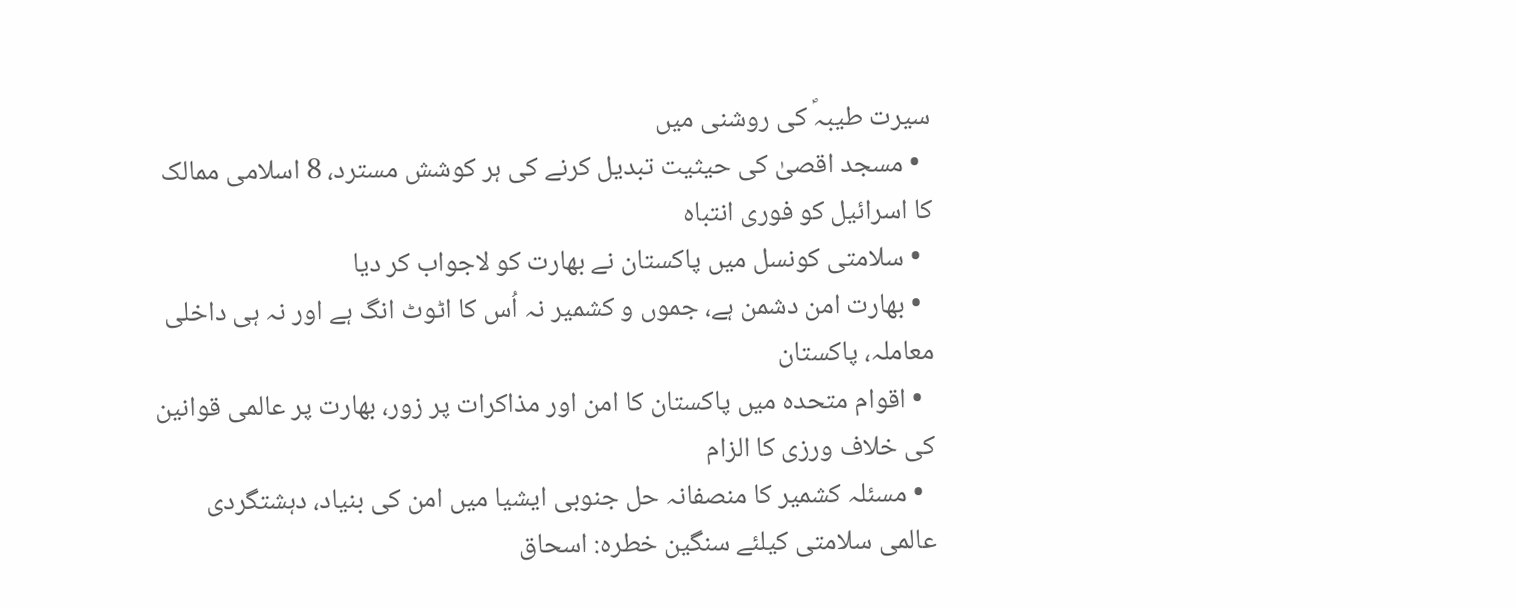سیرت طیبہؐ کی روشنی میں
  • مسجد اقصیٰ کی حیثیت تبدیل کرنے کی ہر کوشش مسترد، 8 اسلامی ممالک کا اسرائیل کو فوری انتباہ
  • سلامتی کونسل میں پاکستان نے بھارت کو لاجواب کر دیا
  • بھارت امن دشمن ہے، جموں و کشمیر نہ اُس کا اٹوٹ انگ ہے اور نہ ہی داخلی معاملہ، پاکستان
  • اقوام متحدہ میں پاکستان کا امن اور مذاکرات پر زور، بھارت پر عالمی قوانین کی خلاف ورزی کا الزام
  • مسئلہ کشمیر کا منصفانہ حل جنوبی ایشیا میں امن کی بنیاد، دہشتگردی عالمی سلامتی کیلئے سنگین خطرہ: اسحاق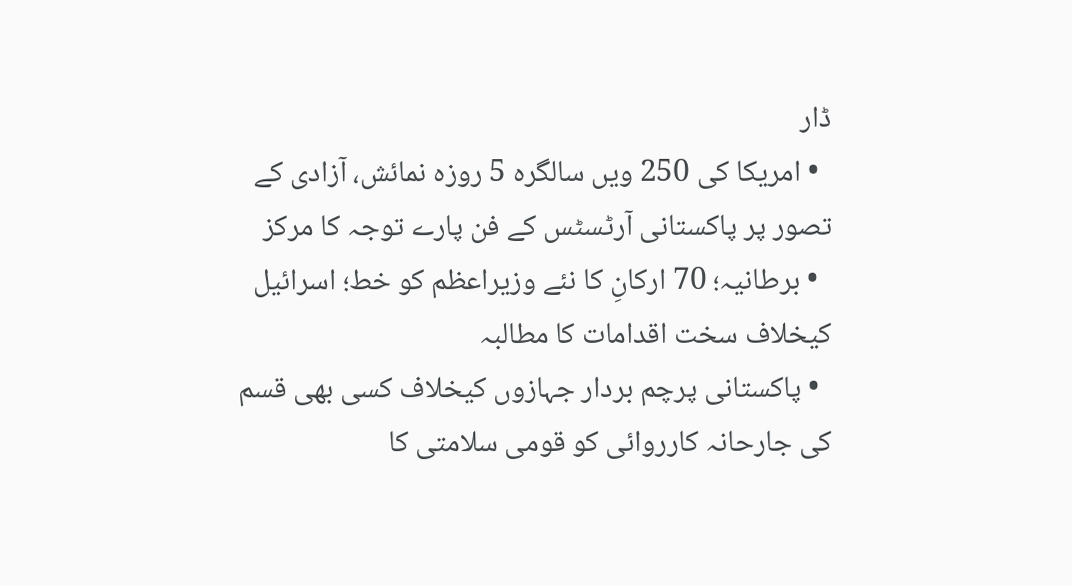ڈار
  • امریکا کی 250 ویں سالگرہ 5 روزہ نمائش، آزادی کے تصور پر پاکستانی آرٹسٹس کے فن پارے توجہ کا مرکز
  • برطانیہ؛ 70 ارکانِ کا نئے وزیراعظم کو خط؛ اسرائیل کیخلاف سخت اقدامات کا مطالبہ
  • پاکستانی پرچم بردار جہازوں کیخلاف کسی بھی قسم کی جارحانہ کارروائی کو قومی سلامتی کا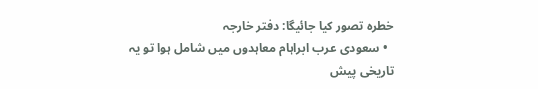خطرہ تصور کیا جائیگا: دفتر خارجہ
  • سعودی عرب ابراہام معاہدوں میں شامل ہوا تو یہ تاریخی پیش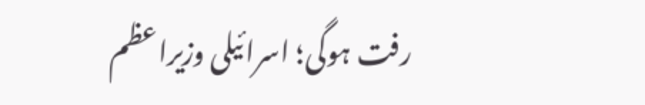رفت ہوگی؛ اسرائیلی وزیراعظم